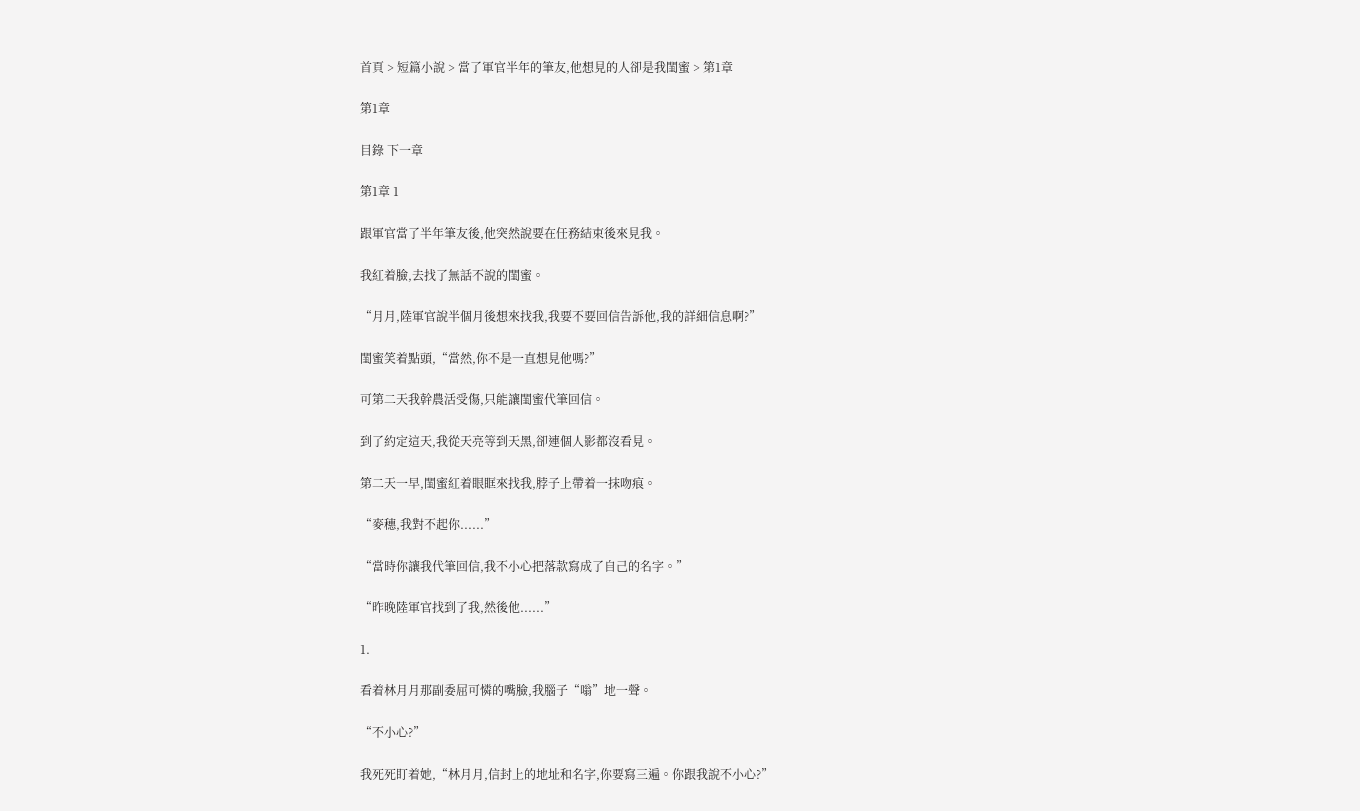首頁 > 短篇小說 > 當了軍官半年的筆友,他想見的人卻是我閨蜜 > 第1章

第1章

目錄 下一章

第1章 1

跟軍官當了半年筆友後,他突然說要在任務結束後來見我。

我紅着臉,去找了無話不說的閨蜜。

“月月,陸軍官說半個月後想來找我,我要不要回信告訴他,我的詳細信息啊?”

閨蜜笑着點頭,“當然,你不是一直想見他嗎?”

可第二天我幹農活受傷,只能讓閨蜜代筆回信。

到了約定這天,我從天亮等到天黑,卻連個人影都沒看見。

第二天一早,閨蜜紅着眼眶來找我,脖子上帶着一抹吻痕。

“麥穗,我對不起你......”

“當時你讓我代筆回信,我不小心把落款寫成了自己的名字。”

“昨晚陸軍官找到了我,然後他......”

1.

看着林月月那副委屈可憐的嘴臉,我腦子“嗡”地一聲。

“不小心?”

我死死盯着她,“林月月,信封上的地址和名字,你要寫三遍。你跟我說不小心?”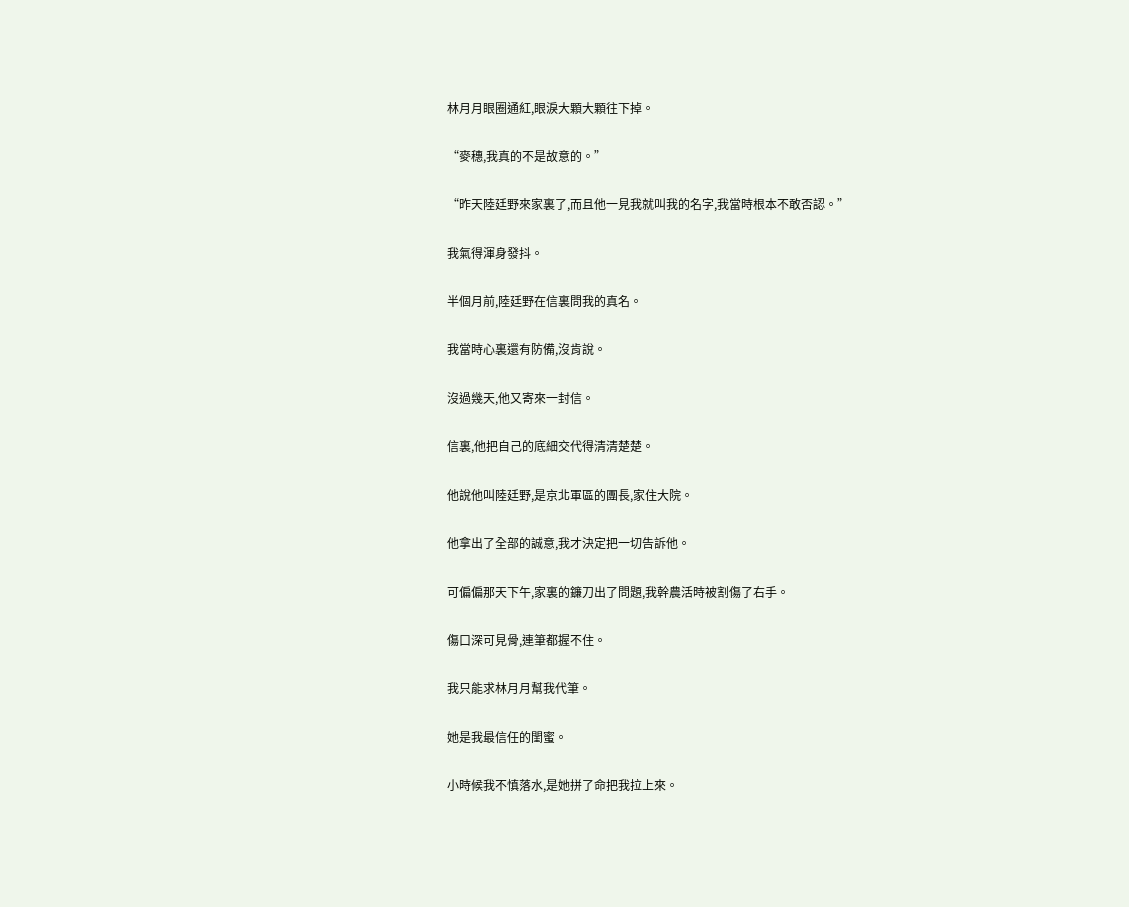林月月眼圈通紅,眼淚大顆大顆往下掉。

“麥穗,我真的不是故意的。”

“昨天陸廷野來家裏了,而且他一見我就叫我的名字,我當時根本不敢否認。”

我氣得渾身發抖。

半個月前,陸廷野在信裏問我的真名。

我當時心裏還有防備,沒肯說。

沒過幾天,他又寄來一封信。

信裏,他把自己的底細交代得清清楚楚。

他說他叫陸廷野,是京北軍區的團長,家住大院。

他拿出了全部的誠意,我才決定把一切告訴他。

可偏偏那天下午,家裏的鐮刀出了問題,我幹農活時被割傷了右手。

傷口深可見骨,連筆都握不住。

我只能求林月月幫我代筆。

她是我最信任的閨蜜。

小時候我不慎落水,是她拼了命把我拉上來。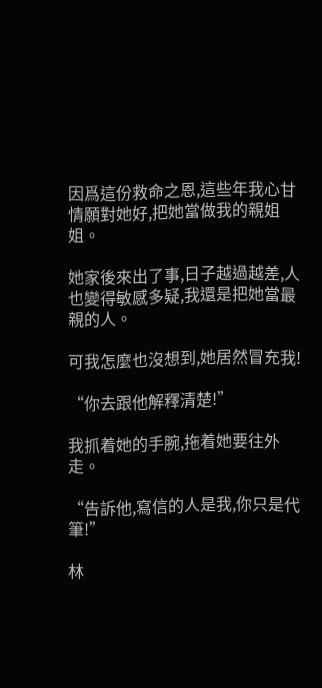因爲這份救命之恩,這些年我心甘情願對她好,把她當做我的親姐姐。

她家後來出了事,日子越過越差,人也變得敏感多疑,我還是把她當最親的人。

可我怎麼也沒想到,她居然冒充我!

“你去跟他解釋清楚!”

我抓着她的手腕,拖着她要往外走。

“告訴他,寫信的人是我,你只是代筆!”

林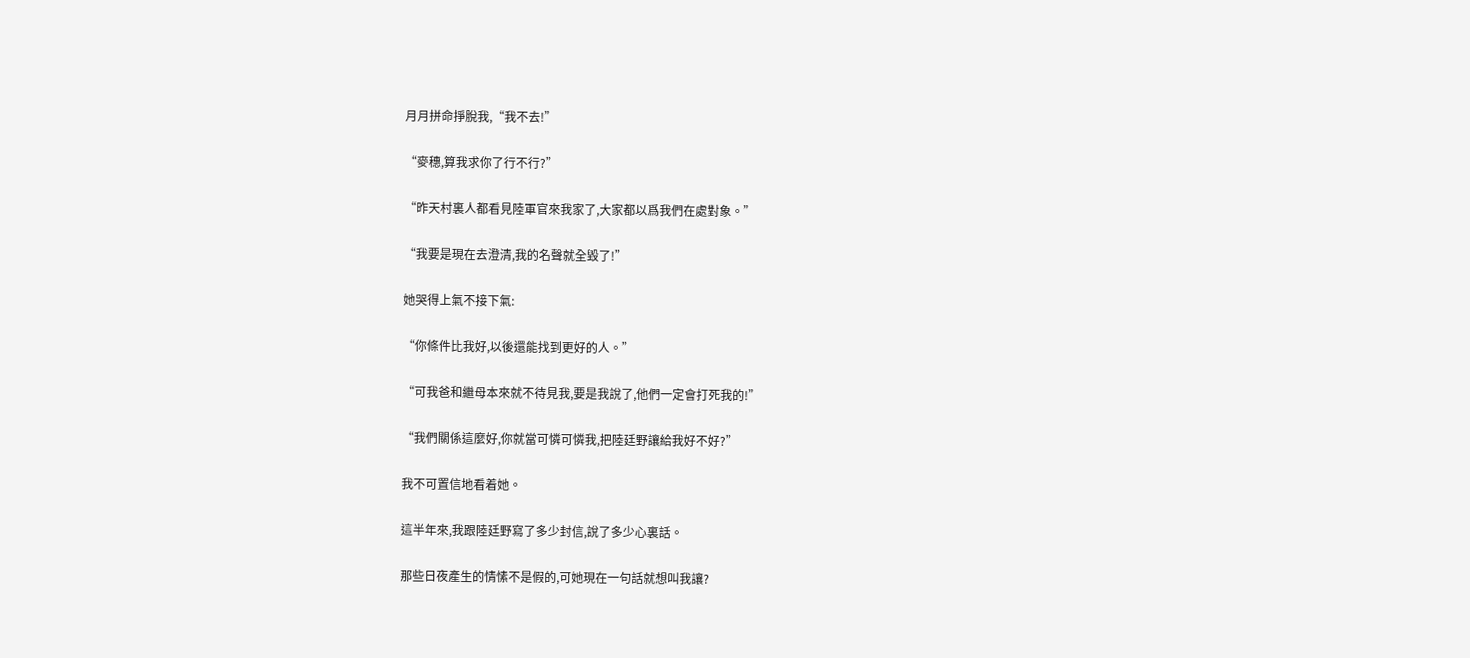月月拼命掙脫我,“我不去!”

“麥穗,算我求你了行不行?”

“昨天村裏人都看見陸軍官來我家了,大家都以爲我們在處對象。”

“我要是現在去澄清,我的名聲就全毀了!”

她哭得上氣不接下氣:

“你條件比我好,以後還能找到更好的人。”

“可我爸和繼母本來就不待見我,要是我說了,他們一定會打死我的!”

“我們關係這麼好,你就當可憐可憐我,把陸廷野讓給我好不好?”

我不可置信地看着她。

這半年來,我跟陸廷野寫了多少封信,說了多少心裏話。

那些日夜產生的情愫不是假的,可她現在一句話就想叫我讓?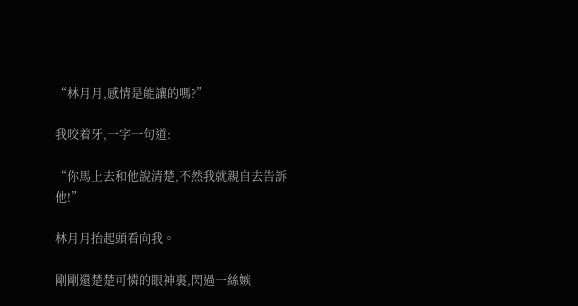“林月月,感情是能讓的嗎?”

我咬着牙,一字一句道:

“你馬上去和他說清楚,不然我就親自去告訴他!”

林月月抬起頭看向我。

剛剛還楚楚可憐的眼神裏,閃過一絲嫉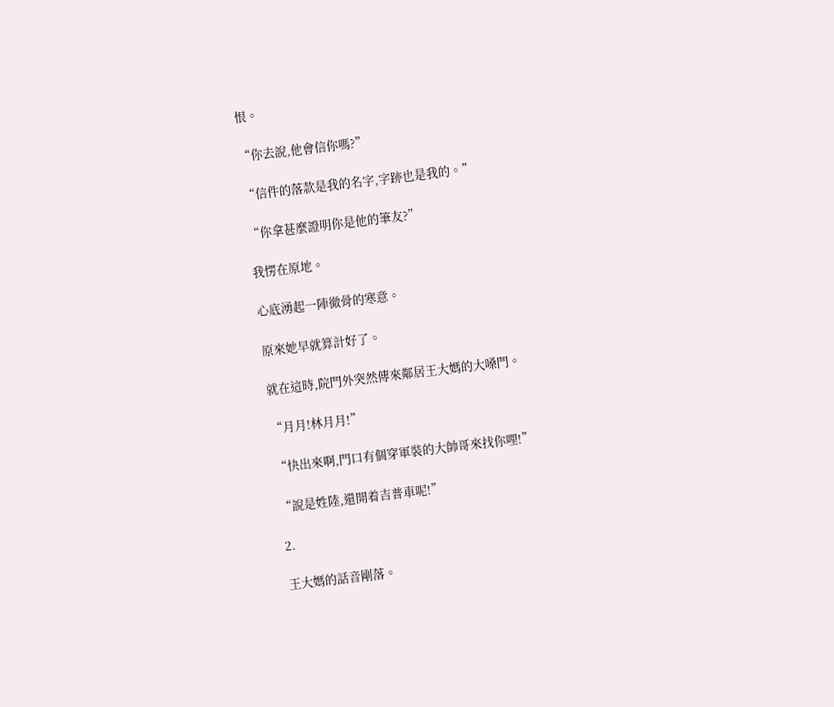恨。

“你去說,他會信你嗎?”

“信件的落款是我的名字,字跡也是我的。”

“你拿甚麼證明你是他的筆友?”

我愣在原地。

心底湧起一陣徹骨的寒意。

原來她早就算計好了。

就在這時,院門外突然傳來鄰居王大媽的大嗓門。

“月月!林月月!”

“快出來啊,門口有個穿軍裝的大帥哥來找你哩!”

“說是姓陸,還開着吉普車呢!”

2.

王大媽的話音剛落。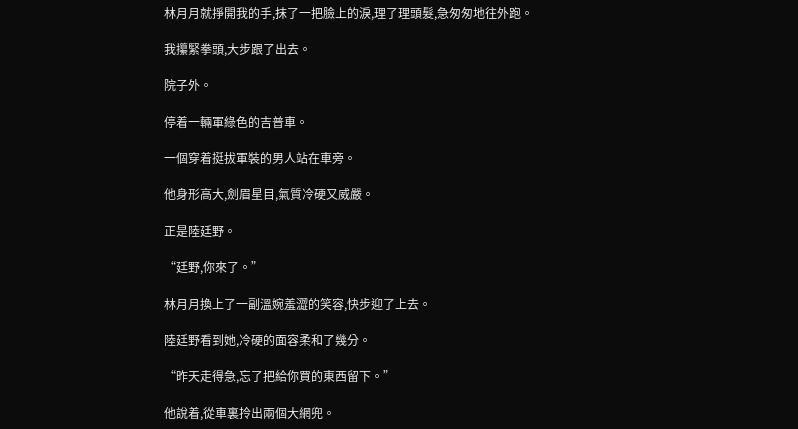林月月就掙開我的手,抹了一把臉上的淚,理了理頭髮,急匆匆地往外跑。

我攥緊拳頭,大步跟了出去。

院子外。

停着一輛軍綠色的吉普車。

一個穿着挺拔軍裝的男人站在車旁。

他身形高大,劍眉星目,氣質冷硬又威嚴。

正是陸廷野。

“廷野,你來了。”

林月月換上了一副溫婉羞澀的笑容,快步迎了上去。

陸廷野看到她,冷硬的面容柔和了幾分。

“昨天走得急,忘了把給你買的東西留下。”

他說着,從車裏拎出兩個大網兜。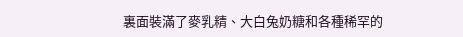裏面裝滿了麥乳精、大白兔奶糖和各種稀罕的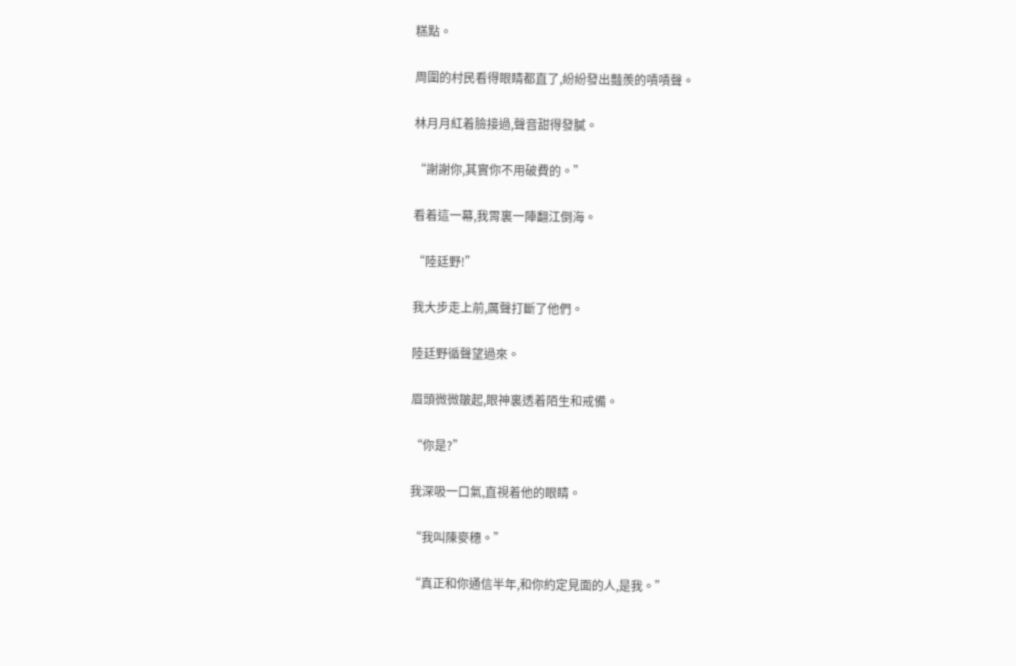糕點。

周圍的村民看得眼睛都直了,紛紛發出豔羨的嘖嘖聲。

林月月紅着臉接過,聲音甜得發膩。

“謝謝你,其實你不用破費的。”

看着這一幕,我胃裏一陣翻江倒海。

“陸廷野!”

我大步走上前,厲聲打斷了他們。

陸廷野循聲望過來。

眉頭微微皺起,眼神裏透着陌生和戒備。

“你是?”

我深吸一口氣,直視着他的眼睛。

“我叫陳麥穗。”

“真正和你通信半年,和你約定見面的人,是我。”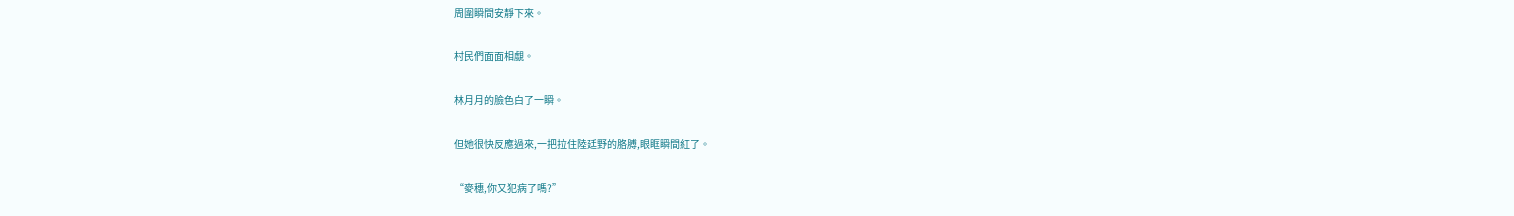周圍瞬間安靜下來。

村民們面面相覷。

林月月的臉色白了一瞬。

但她很快反應過來,一把拉住陸廷野的胳膊,眼眶瞬間紅了。

“麥穗,你又犯病了嗎?”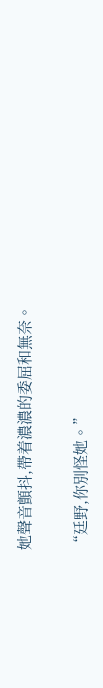她聲音顫抖,帶着濃濃的委屈和無奈。

“廷野,你別怪她。”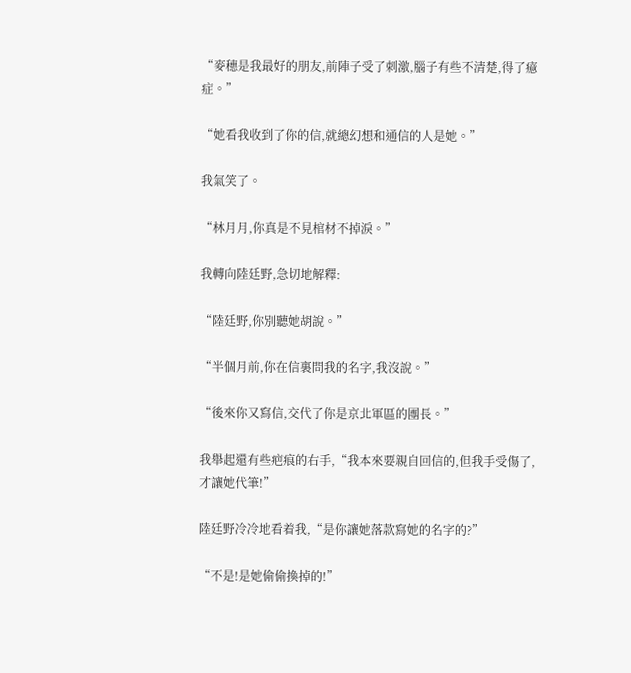“麥穗是我最好的朋友,前陣子受了刺激,腦子有些不清楚,得了癔症。”

“她看我收到了你的信,就總幻想和通信的人是她。”

我氣笑了。

“林月月,你真是不見棺材不掉淚。”

我轉向陸廷野,急切地解釋:

“陸廷野,你別聽她胡說。”

“半個月前,你在信裏問我的名字,我沒說。”

“後來你又寫信,交代了你是京北軍區的團長。”

我舉起還有些疤痕的右手,“我本來要親自回信的,但我手受傷了,才讓她代筆!”

陸廷野冷冷地看着我,“是你讓她落款寫她的名字的?”

“不是!是她偷偷換掉的!”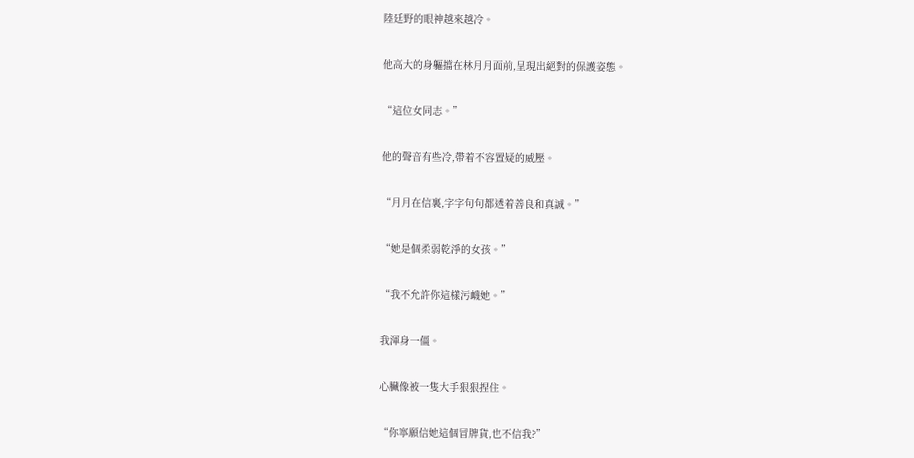陸廷野的眼神越來越冷。

他高大的身軀擋在林月月面前,呈現出絕對的保護姿態。

“這位女同志。”

他的聲音有些冷,帶着不容置疑的威壓。

“月月在信裏,字字句句都透着善良和真誠。”

“她是個柔弱乾淨的女孩。”

“我不允許你這樣污衊她。”

我渾身一僵。

心臟像被一隻大手狠狠捏住。

“你寧願信她這個冒牌貨,也不信我?”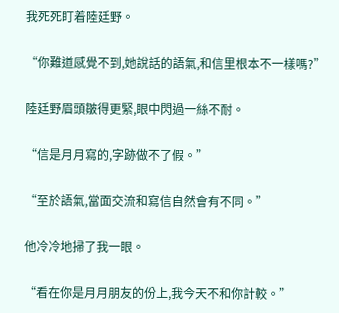我死死盯着陸廷野。

“你難道感覺不到,她說話的語氣,和信里根本不一樣嗎?”

陸廷野眉頭皺得更緊,眼中閃過一絲不耐。

“信是月月寫的,字跡做不了假。”

“至於語氣,當面交流和寫信自然會有不同。”

他冷冷地掃了我一眼。

“看在你是月月朋友的份上,我今天不和你計較。”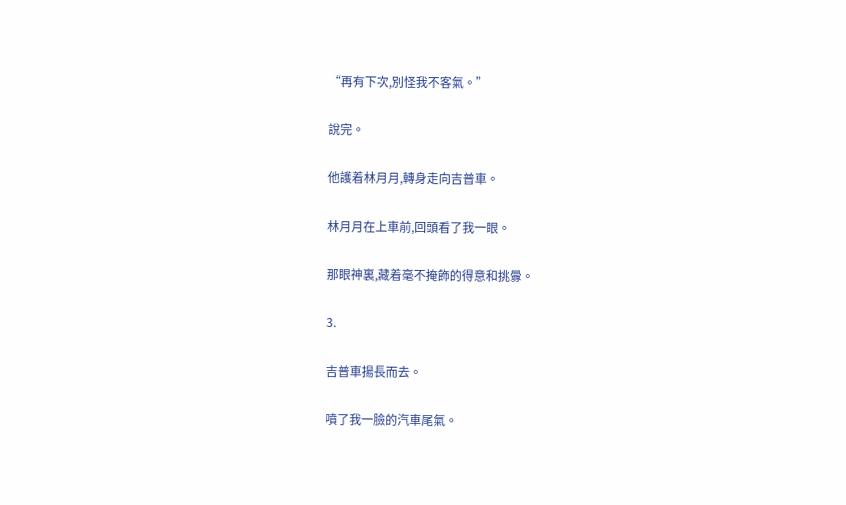“再有下次,別怪我不客氣。”

說完。

他護着林月月,轉身走向吉普車。

林月月在上車前,回頭看了我一眼。

那眼神裏,藏着毫不掩飾的得意和挑釁。

3.

吉普車揚長而去。

噴了我一臉的汽車尾氣。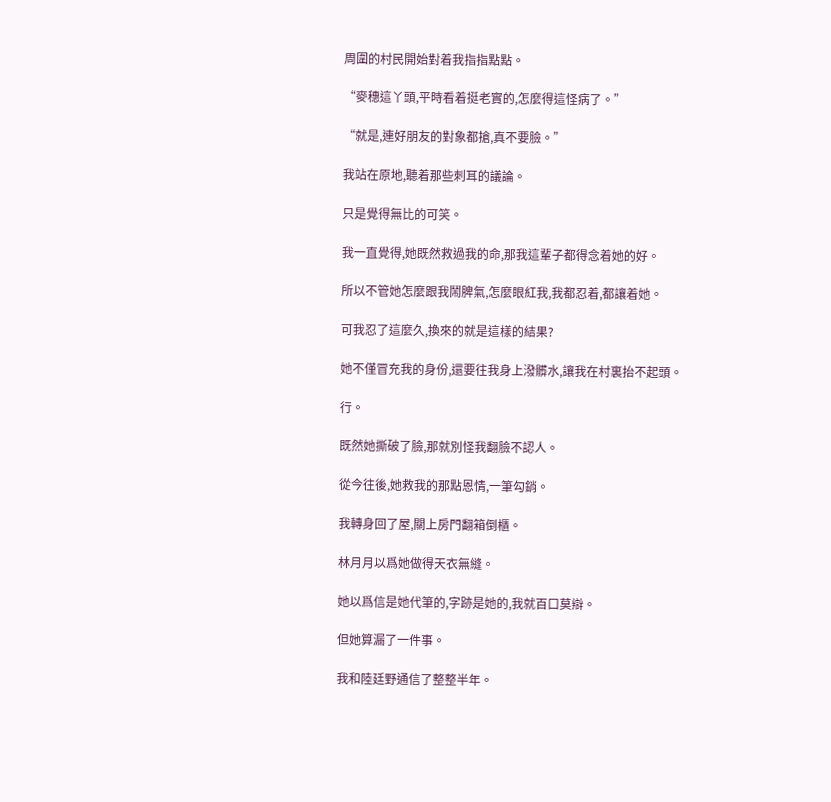周圍的村民開始對着我指指點點。

“麥穗這丫頭,平時看着挺老實的,怎麼得這怪病了。”

“就是,連好朋友的對象都搶,真不要臉。”

我站在原地,聽着那些刺耳的議論。

只是覺得無比的可笑。

我一直覺得,她既然救過我的命,那我這輩子都得念着她的好。

所以不管她怎麼跟我鬧脾氣,怎麼眼紅我,我都忍着,都讓着她。

可我忍了這麼久,換來的就是這樣的結果?

她不僅冒充我的身份,還要往我身上潑髒水,讓我在村裏抬不起頭。

行。

既然她撕破了臉,那就別怪我翻臉不認人。

從今往後,她救我的那點恩情,一筆勾銷。

我轉身回了屋,關上房門翻箱倒櫃。

林月月以爲她做得天衣無縫。

她以爲信是她代筆的,字跡是她的,我就百口莫辯。

但她算漏了一件事。

我和陸廷野通信了整整半年。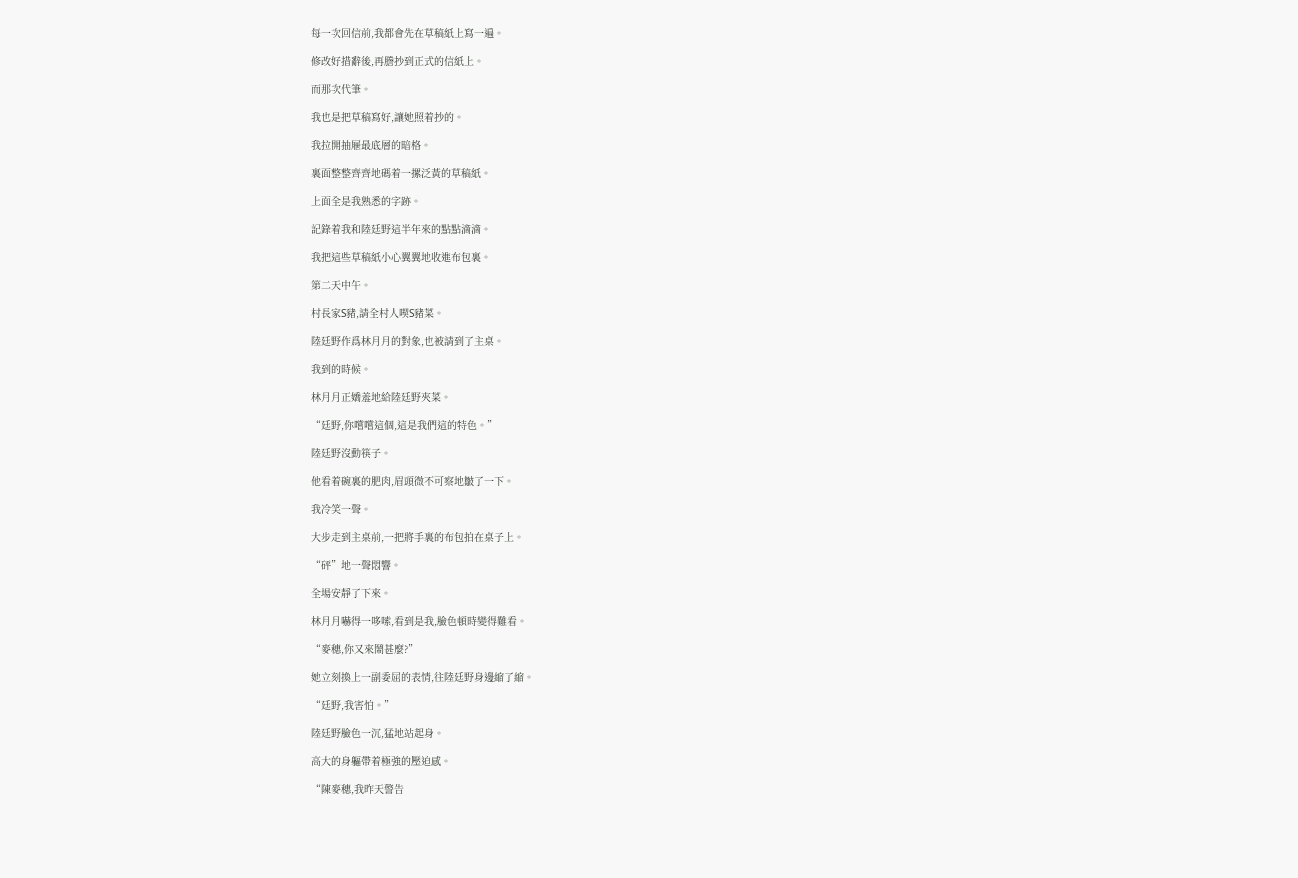每一次回信前,我都會先在草稿紙上寫一遍。

修改好措辭後,再謄抄到正式的信紙上。

而那次代筆。

我也是把草稿寫好,讓她照着抄的。

我拉開抽屜最底層的暗格。

裏面整整齊齊地碼着一摞泛黃的草稿紙。

上面全是我熟悉的字跡。

記錄着我和陸廷野這半年來的點點滴滴。

我把這些草稿紙小心翼翼地收進布包裏。

第二天中午。

村長家S豬,請全村人喫S豬菜。

陸廷野作爲林月月的對象,也被請到了主桌。

我到的時候。

林月月正嬌羞地給陸廷野夾菜。

“廷野,你嚐嚐這個,這是我們這的特色。”

陸廷野沒動筷子。

他看着碗裏的肥肉,眉頭微不可察地皺了一下。

我冷笑一聲。

大步走到主桌前,一把將手裏的布包拍在桌子上。

“砰”地一聲悶響。

全場安靜了下來。

林月月嚇得一哆嗦,看到是我,臉色頓時變得難看。

“麥穗,你又來鬧甚麼?”

她立刻換上一副委屈的表情,往陸廷野身邊縮了縮。

“廷野,我害怕。”

陸廷野臉色一沉,猛地站起身。

高大的身軀帶着極強的壓迫感。

“陳麥穗,我昨天警告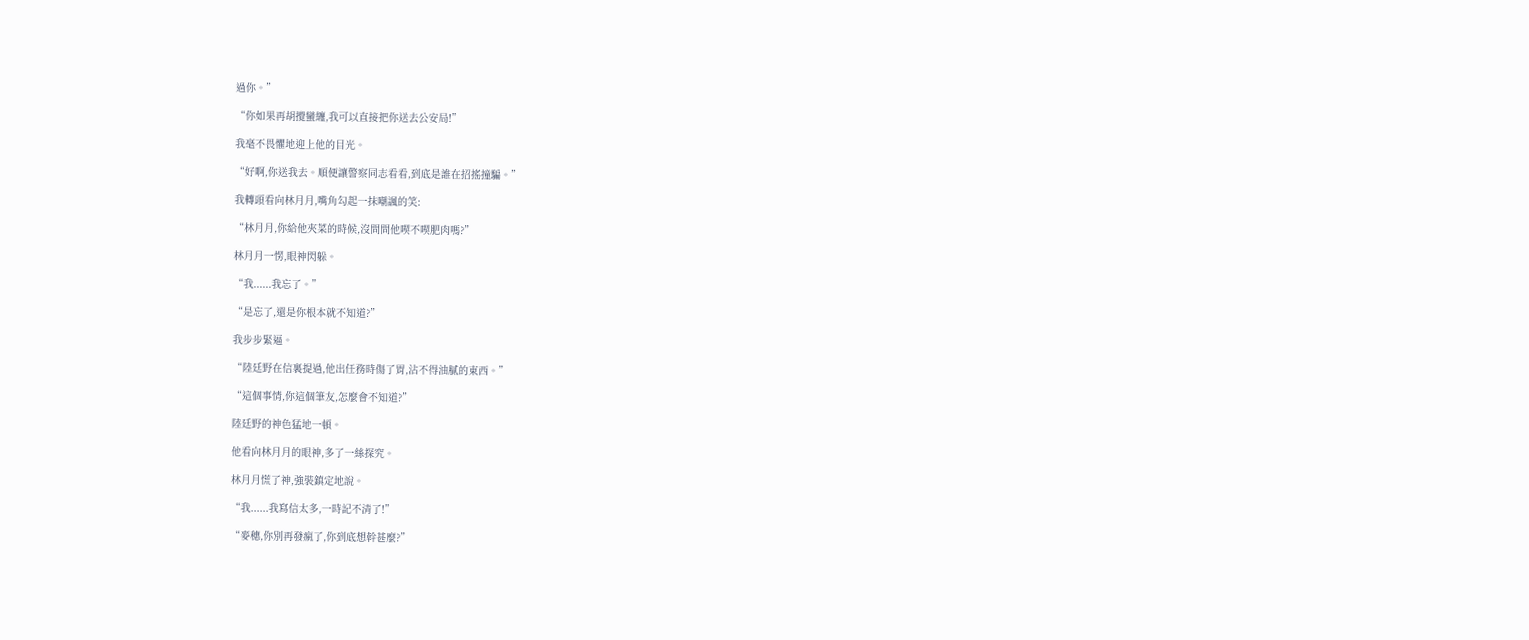過你。”

“你如果再胡攪蠻纏,我可以直接把你送去公安局!”

我毫不畏懼地迎上他的目光。

“好啊,你送我去。順便讓警察同志看看,到底是誰在招搖撞騙。”

我轉頭看向林月月,嘴角勾起一抹嘲諷的笑:

“林月月,你給他夾菜的時候,沒問問他喫不喫肥肉嗎?”

林月月一愣,眼神閃躲。

“我......我忘了。”

“是忘了,還是你根本就不知道?”

我步步緊逼。

“陸廷野在信裏提過,他出任務時傷了胃,沾不得油膩的東西。”

“這個事情,你這個筆友,怎麼會不知道?”

陸廷野的神色猛地一頓。

他看向林月月的眼神,多了一絲探究。

林月月慌了神,強裝鎮定地說。

“我......我寫信太多,一時記不清了!”

“麥穗,你別再發瘋了,你到底想幹甚麼?”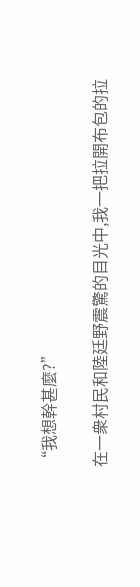“我想幹甚麼?”

在一衆村民和陸廷野震驚的目光中,我一把拉開布包的拉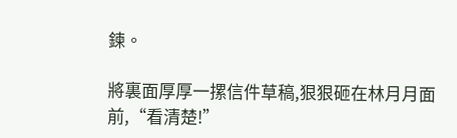鍊。

將裏面厚厚一摞信件草稿,狠狠砸在林月月面前,“看清楚!”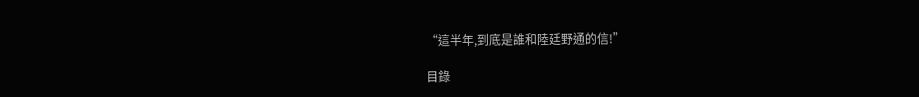“這半年,到底是誰和陸廷野通的信!”

目錄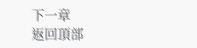下一章
返回頂部